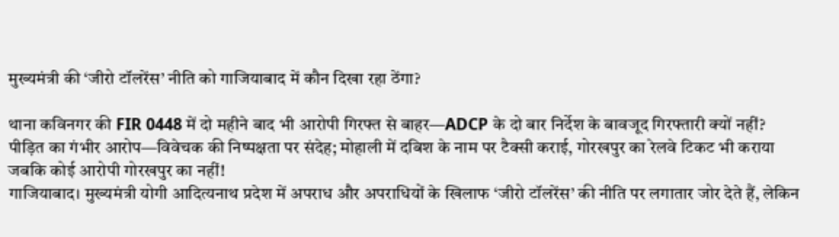मुख्यमंत्री की ‘जीरो टॉलरेंस’ नीति को गाजियाबाद में कौन दिखा रहा ठेंगा?

थाना कविनगर की FIR 0448 में दो महीने बाद भी आरोपी गिरफ्त से बाहर—ADCP के दो बार निर्देश के बावजूद गिरफ्तारी क्यों नहीं?
पीड़ित का गंभीर आरोप—विवेचक की निष्पक्षता पर संदेह; मोहाली में दबिश के नाम पर टैक्सी कराई, गोरखपुर का रेलवे टिकट भी कराया जबकि कोई आरोपी गोरखपुर का नहीं!
गाजियाबाद। मुख्यमंत्री योगी आदित्यनाथ प्रदेश में अपराध और अपराधियों के खिलाफ ‘जीरो टॉलरेंस’ की नीति पर लगातार जोर देते हैं, लेकिन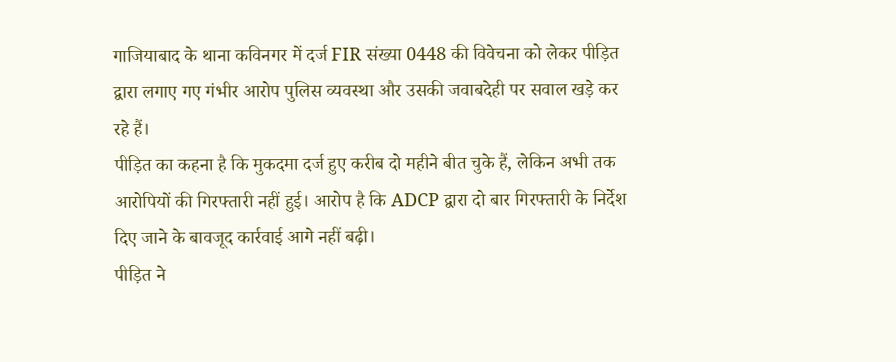गाजियाबाद के थाना कविनगर में दर्ज FIR संख्या 0448 की विवेचना को लेकर पीड़ित द्वारा लगाए गए गंभीर आरोप पुलिस व्यवस्था और उसकी जवाबदेही पर सवाल खड़े कर रहे हैं।
पीड़ित का कहना है कि मुकदमा दर्ज हुए करीब दो महीने बीत चुके हैं, लेकिन अभी तक आरोपियों की गिरफ्तारी नहीं हुई। आरोप है कि ADCP द्वारा दो बार गिरफ्तारी के निर्देश दिए जाने के बावजूद कार्रवाई आगे नहीं बढ़ी।
पीड़ित ने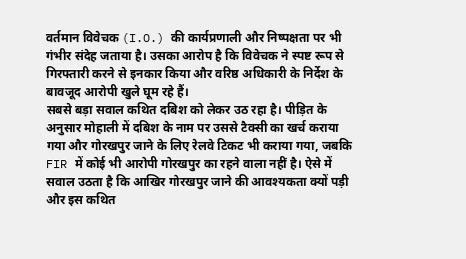वर्तमान विवेचक (I.O.) की कार्यप्रणाली और निष्पक्षता पर भी गंभीर संदेह जताया है। उसका आरोप है कि विवेचक ने स्पष्ट रूप से गिरफ्तारी करने से इनकार किया और वरिष्ठ अधिकारी के निर्देश के बावजूद आरोपी खुले घूम रहे हैं।
सबसे बड़ा सवाल कथित दबिश को लेकर उठ रहा है। पीड़ित के अनुसार मोहाली में दबिश के नाम पर उससे टैक्सी का खर्च कराया गया और गोरखपुर जाने के लिए रेलवे टिकट भी कराया गया, जबकि FIR में कोई भी आरोपी गोरखपुर का रहने वाला नहीं है। ऐसे में सवाल उठता है कि आखिर गोरखपुर जाने की आवश्यकता क्यों पड़ी और इस कथित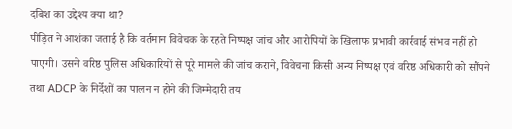दबिश का उद्देश्य क्या था?
पीड़ित ने आशंका जताई है कि वर्तमान विवेचक के रहते निष्पक्ष जांच और आरोपियों के खिलाफ प्रभावी कार्रवाई संभव नहीं हो पाएगी। उसने वरिष्ठ पुलिस अधिकारियों से पूरे मामले की जांच कराने, विवेचना किसी अन्य निष्पक्ष एवं वरिष्ठ अधिकारी को सौंपने तथा ADCP के निर्देशों का पालन न होने की जिम्मेदारी तय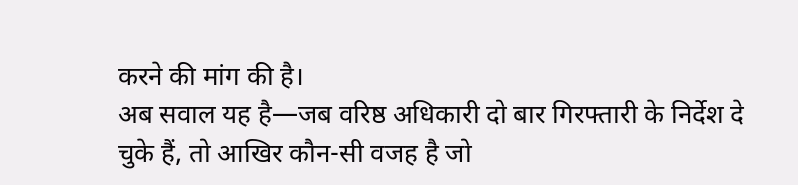करने की मांग की है।
अब सवाल यह है—जब वरिष्ठ अधिकारी दो बार गिरफ्तारी के निर्देश दे चुके हैं, तो आखिर कौन-सी वजह है जो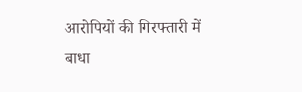आरोपियों की गिरफ्तारी में बाधा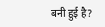बनी हुई है?